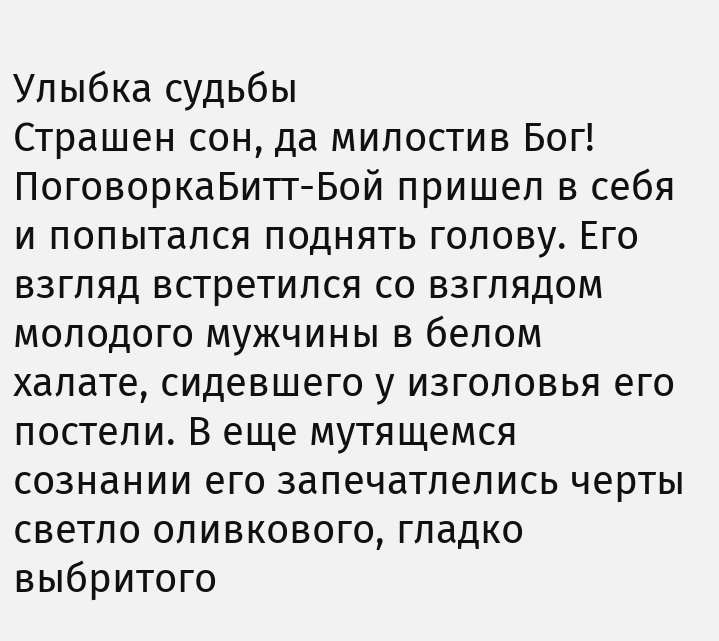Улыбка судьбы
Страшен сон, да милостив Бог!
ПоговоркаБитт-Бой пришел в себя и попытался поднять голову. Его взгляд встретился со взглядом молодого мужчины в белом халате, сидевшего у изголовья его постели. В еще мутящемся сознании его запечатлелись черты светло оливкового, гладко выбритого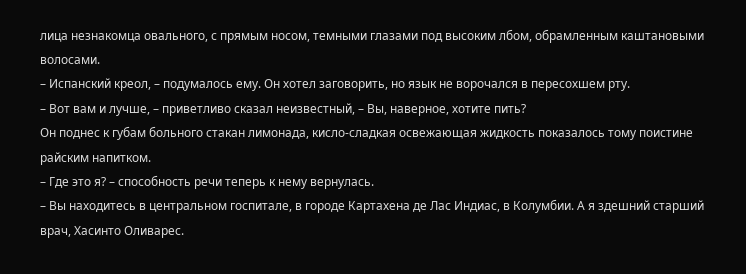лица незнакомца овального, с прямым носом, темными глазами под высоким лбом, обрамленным каштановыми волосами.
– Испанский креол, – подумалось ему. Он хотел заговорить, но язык не ворочался в пересохшем рту.
– Вот вам и лучше, – приветливо сказал неизвестный, – Вы, наверное, хотите пить?
Он поднес к губам больного стакан лимонада, кисло-сладкая освежающая жидкость показалось тому поистине райским напитком.
– Где это я? – способность речи теперь к нему вернулась.
– Вы находитесь в центральном госпитале, в городе Картахена де Лас Индиас, в Колумбии. А я здешний старший врач, Хасинто Оливарес.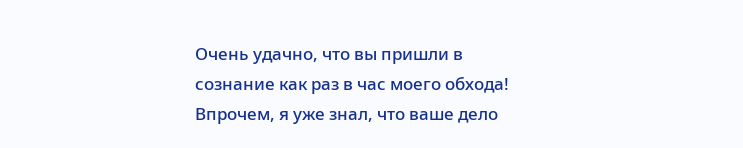Очень удачно, что вы пришли в сознание как раз в час моего обхода! Впрочем, я уже знал, что ваше дело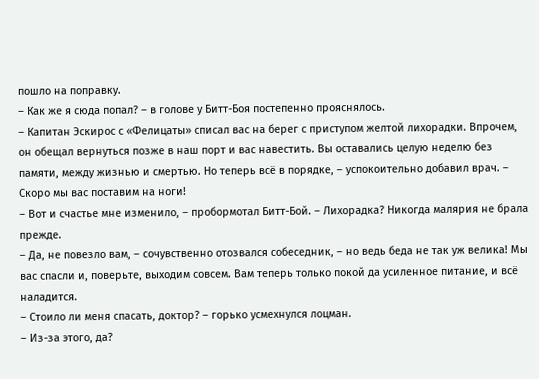пошло на поправку.
– Как же я сюда попал? – в голове у Битт-Боя постепенно прояснялось.
– Капитан Эскирос с «Фелицаты» списал вас на берег с приступом желтой лихорадки. Впрочем, он обещал вернуться позже в наш порт и вас навестить. Вы оставались целую неделю без памяти, между жизнью и смертью. Но теперь всё в порядке, – успокоительно добавил врач. – Скоро мы вас поставим на ноги!
– Вот и счастье мне изменило, – пробормотал Битт-Бой. – Лихорадка? Никогда малярия не брала прежде.
– Да, не повезло вам, – сочувственно отозвался собеседник, – но ведь беда не так уж велика! Мы вас спасли и, поверьте, выходим совсем. Вам теперь только покой да усиленное питание, и всё наладится.
– Стоило ли меня спасать, доктор? – горько усмехнулся лоцман.
– Из-за этого, да?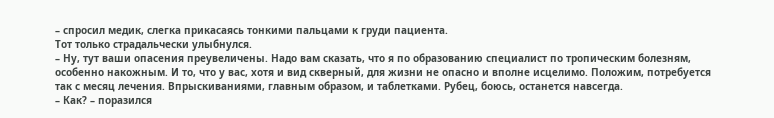– спросил медик, слегка прикасаясь тонкими пальцами к груди пациента.
Тот только страдальчески улыбнулся.
– Ну, тут ваши опасения преувеличены. Надо вам сказать, что я по образованию специалист по тропическим болезням, особенно накожным. И то, что у вас, хотя и вид скверный, для жизни не опасно и вполне исцелимо. Положим, потребуется так с месяц лечения. Впрыскиваниями, главным образом, и таблетками. Рубец, боюсь, останется навсегда.
– Как? – поразился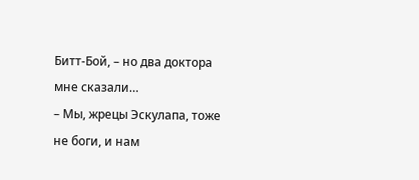Битт-Бой, – но два доктора мне сказали…
– Мы, жрецы Эскулапа, тоже не боги, и нам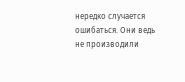нередко случается ошибаться. Они ведь не производили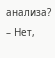анализа?
– Нет,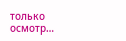только осмотр…